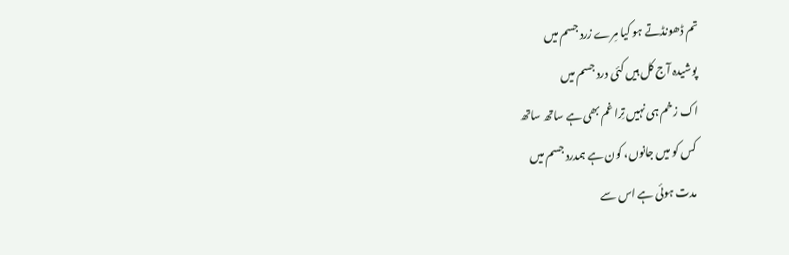تم ڈھونڈتے ہو کیا مِرے زرد جسم میں
پوشیدہ آج کل ہیں کئی درد جسم میں
اک زخم ہی نہیں تِرا غم بھی ہے ساتھ ساتھ
کس کو میں جانوں، کون ہے ہمدرد جسم میں
مدت ہوئی ہے اس سے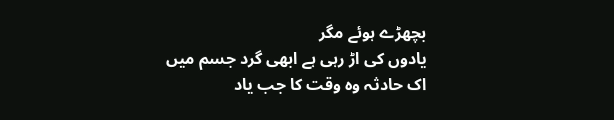بچھڑے ہوئے مگر
یادوں کی اڑ رہی ہے ابھی گرد جسم میں
اک حادثہ وہ وقت کا جب یاد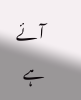آئے ہے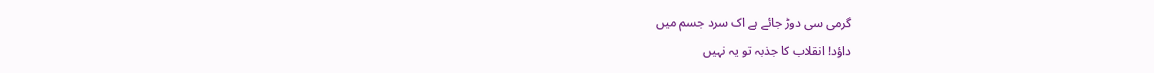گرمی سی دوڑ جائے ہے اک سرد جسم میں
داؤد! انقلاب کا جذبہ تو یہ نہیں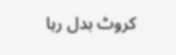کروٹ بدل رہا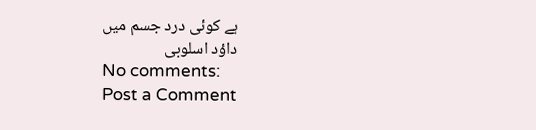ہے کوئی درد جسم میں
داؤد اسلوبی
No comments:
Post a Comment